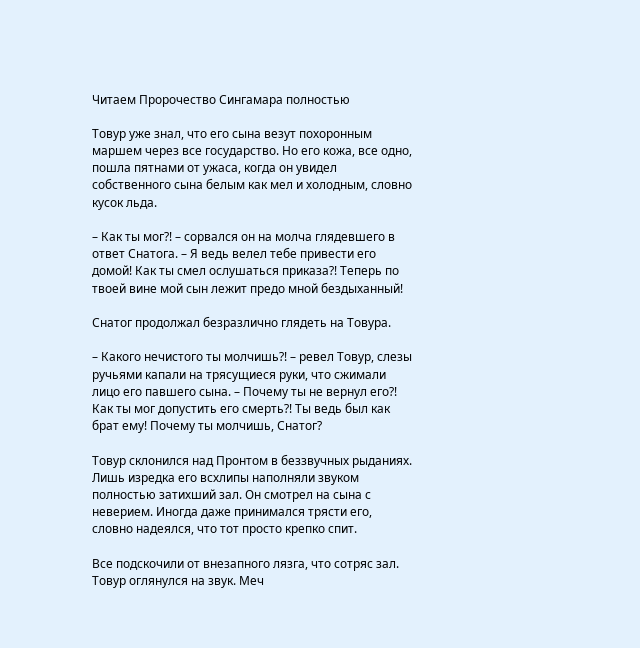Читаем Пророчество Сингамара полностью

Товур уже знал, что его сына везут похоронным маршем через все государство. Но его кожа, все одно, пошла пятнами от ужаса, когда он увидел собственного сына белым как мел и холодным, словно кусок льда.

– Как ты мог?! – сорвался он на молча глядевшего в ответ Снатога. – Я ведь велел тебе привести его домой! Как ты смел ослушаться приказа?! Теперь по твоей вине мой сын лежит предо мной бездыханный!

Снатог продолжал безразлично глядеть на Товура.

– Какого нечистого ты молчишь?! – ревел Товур, слезы ручьями капали на трясущиеся руки, что сжимали лицо его павшего сына. – Почему ты не вернул его?! Как ты мог допустить его смерть?! Ты ведь был как брат ему! Почему ты молчишь, Снатог?

Товур склонился над Пронтом в беззвучных рыданиях. Лишь изредка его всхлипы наполняли звуком полностью затихший зал. Он смотрел на сына с неверием. Иногда даже принимался трясти его, словно надеялся, что тот просто крепко спит.

Все подскочили от внезапного лязга, что сотряс зал. Товур оглянулся на звук. Меч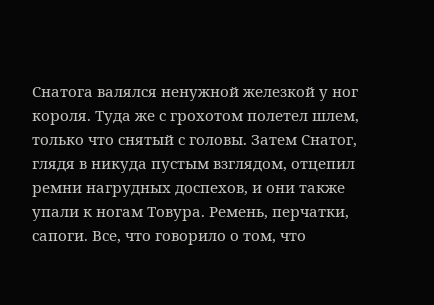Снатога валялся ненужной железкой у ног короля. Туда же с грохотом полетел шлем, только что снятый с головы. Затем Снатог, глядя в никуда пустым взглядом, отцепил ремни нагрудных доспехов, и они также упали к ногам Товура. Ремень, перчатки, сапоги. Все, что говорило о том, что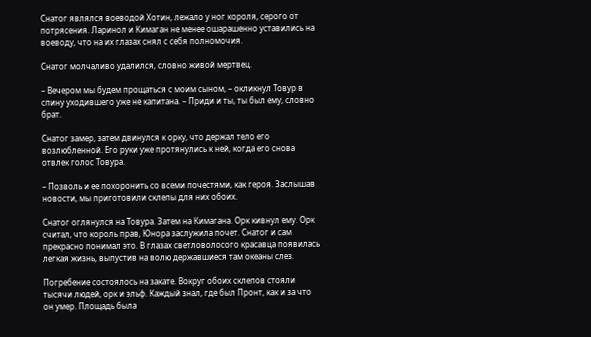Снатог являлся воеводой Хотин, лежало у ног короля, серого от потрясения. Ларинол и Кимаган не менее ошарашенно уставились на воеводу, что на их глазах снял с себя полномочия.

Снатог молчаливо удалился, словно живой мертвец.

– Вечером мы будем прощаться с моим сыном, – окликнул Товур в спину уходившего уже не капитана. – Приди и ты, ты был ему, словно брат.

Снатог замер, затем двинулся к орку, что держал тело его возлюбленной. Его руки уже протянулись к ней, когда его снова отвлек голос Товура.

– Позволь и ее похоронить со всеми почестями, как героя. Заслышав новости, мы приготовили склепы для них обоих.

Снатог оглянулся на Товура. Затем на Кимагана. Орк кивнул ему. Орк считал, что король прав, Юнора заслужила почет. Снатог и сам прекрасно понимал это. В глазах светловолосого красавца появилась легкая жизнь, выпустив на волю державшиеся там океаны слез.

Погребение состоялось на закате. Вокруг обоих склепов стояли тысячи людей, орк и эльф. Каждый знал, где был Пронт, как и за что он умер. Площадь была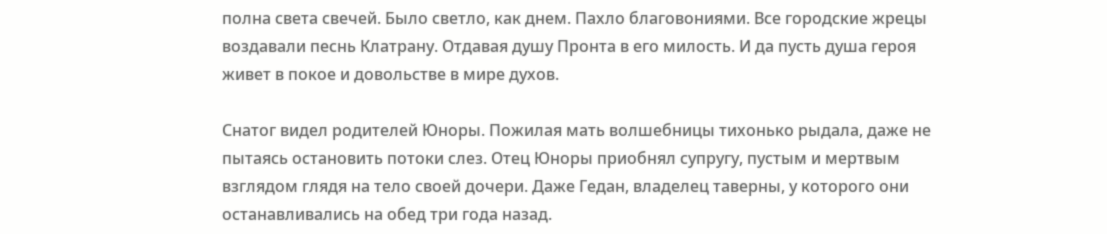полна света свечей. Было светло, как днем. Пахло благовониями. Все городские жрецы воздавали песнь Клатрану. Отдавая душу Пронта в его милость. И да пусть душа героя живет в покое и довольстве в мире духов.

Снатог видел родителей Юноры. Пожилая мать волшебницы тихонько рыдала, даже не пытаясь остановить потоки слез. Отец Юноры приобнял супругу, пустым и мертвым взглядом глядя на тело своей дочери. Даже Гедан, владелец таверны, у которого они останавливались на обед три года назад.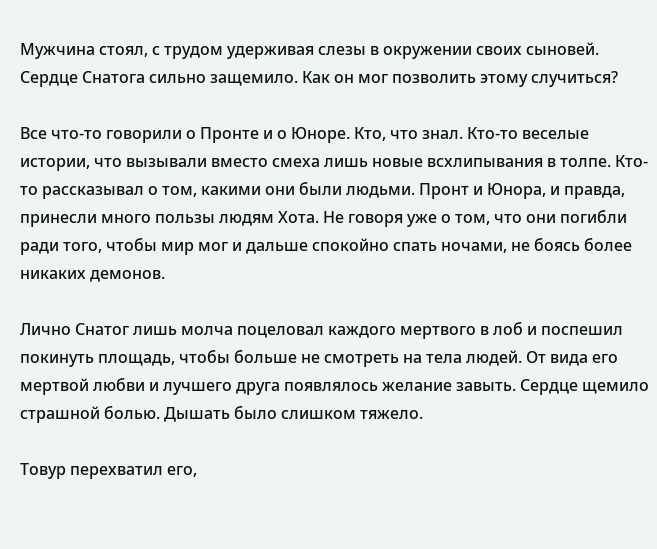Мужчина стоял, с трудом удерживая слезы в окружении своих сыновей. Сердце Снатога сильно защемило. Как он мог позволить этому случиться?

Все что-то говорили о Пронте и о Юноре. Кто, что знал. Кто-то веселые истории, что вызывали вместо смеха лишь новые всхлипывания в толпе. Кто-то рассказывал о том, какими они были людьми. Пронт и Юнора, и правда, принесли много пользы людям Хота. Не говоря уже о том, что они погибли ради того, чтобы мир мог и дальше спокойно спать ночами, не боясь более никаких демонов.

Лично Снатог лишь молча поцеловал каждого мертвого в лоб и поспешил покинуть площадь, чтобы больше не смотреть на тела людей. От вида его мертвой любви и лучшего друга появлялось желание завыть. Сердце щемило страшной болью. Дышать было слишком тяжело.

Товур перехватил его,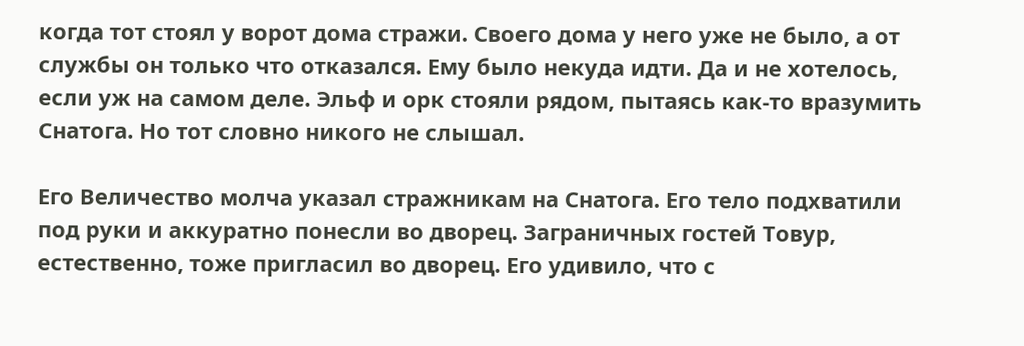когда тот стоял у ворот дома стражи. Своего дома у него уже не было, а от службы он только что отказался. Ему было некуда идти. Да и не хотелось, если уж на самом деле. Эльф и орк стояли рядом, пытаясь как-то вразумить Снатога. Но тот словно никого не слышал.

Его Величество молча указал стражникам на Снатога. Его тело подхватили под руки и аккуратно понесли во дворец. Заграничных гостей Товур, естественно, тоже пригласил во дворец. Его удивило, что с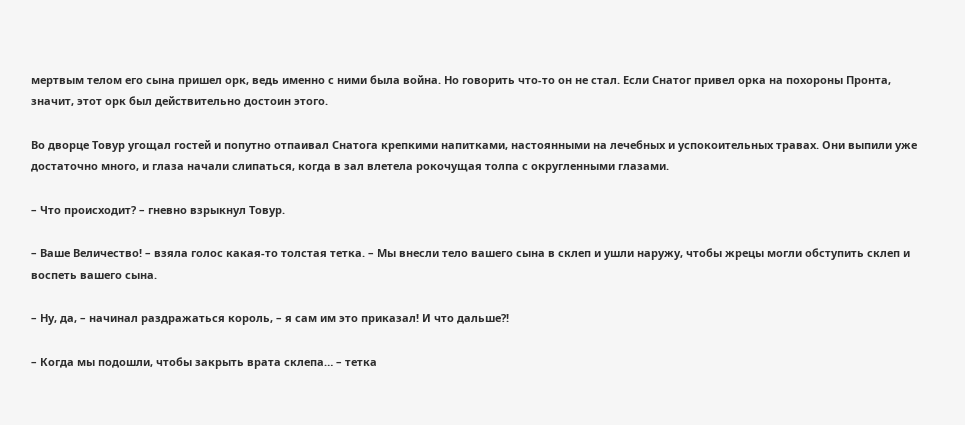мертвым телом его сына пришел орк, ведь именно с ними была война. Но говорить что-то он не стал. Если Снатог привел орка на похороны Пронта, значит, этот орк был действительно достоин этого.

Во дворце Товур угощал гостей и попутно отпаивал Снатога крепкими напитками, настоянными на лечебных и успокоительных травах. Они выпили уже достаточно много, и глаза начали слипаться, когда в зал влетела рокочущая толпа с округленными глазами.

– Что происходит? – гневно взрыкнул Товур.

– Ваше Величество! – взяла голос какая-то толстая тетка. – Мы внесли тело вашего сына в склеп и ушли наружу, чтобы жрецы могли обступить склеп и воспеть вашего сына.

– Ну, да, – начинал раздражаться король, – я сам им это приказал! И что дальше?!

– Когда мы подошли, чтобы закрыть врата склепа… – тетка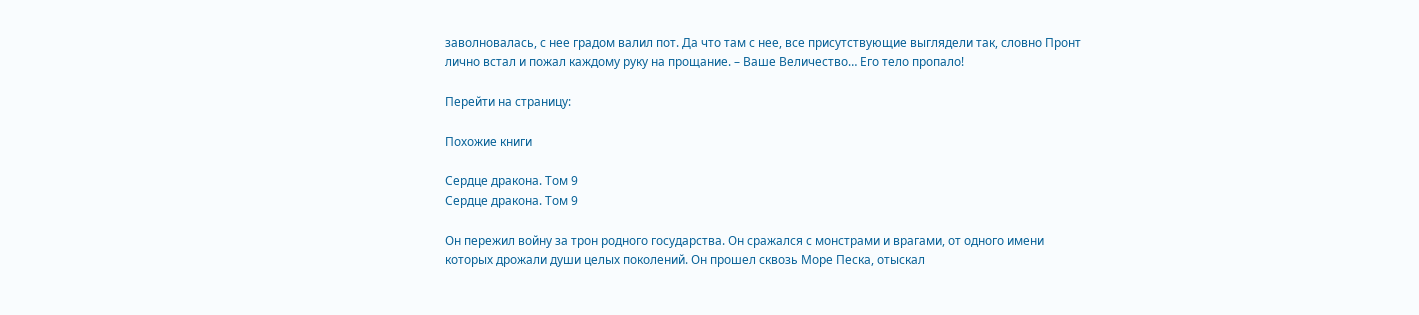заволновалась, с нее градом валил пот. Да что там с нее, все присутствующие выглядели так, словно Пронт лично встал и пожал каждому руку на прощание. – Ваше Величество… Его тело пропало!

Перейти на страницу:

Похожие книги

Сердце дракона. Том 9
Сердце дракона. Том 9

Он пережил войну за трон родного государства. Он сражался с монстрами и врагами, от одного имени которых дрожали души целых поколений. Он прошел сквозь Море Песка, отыскал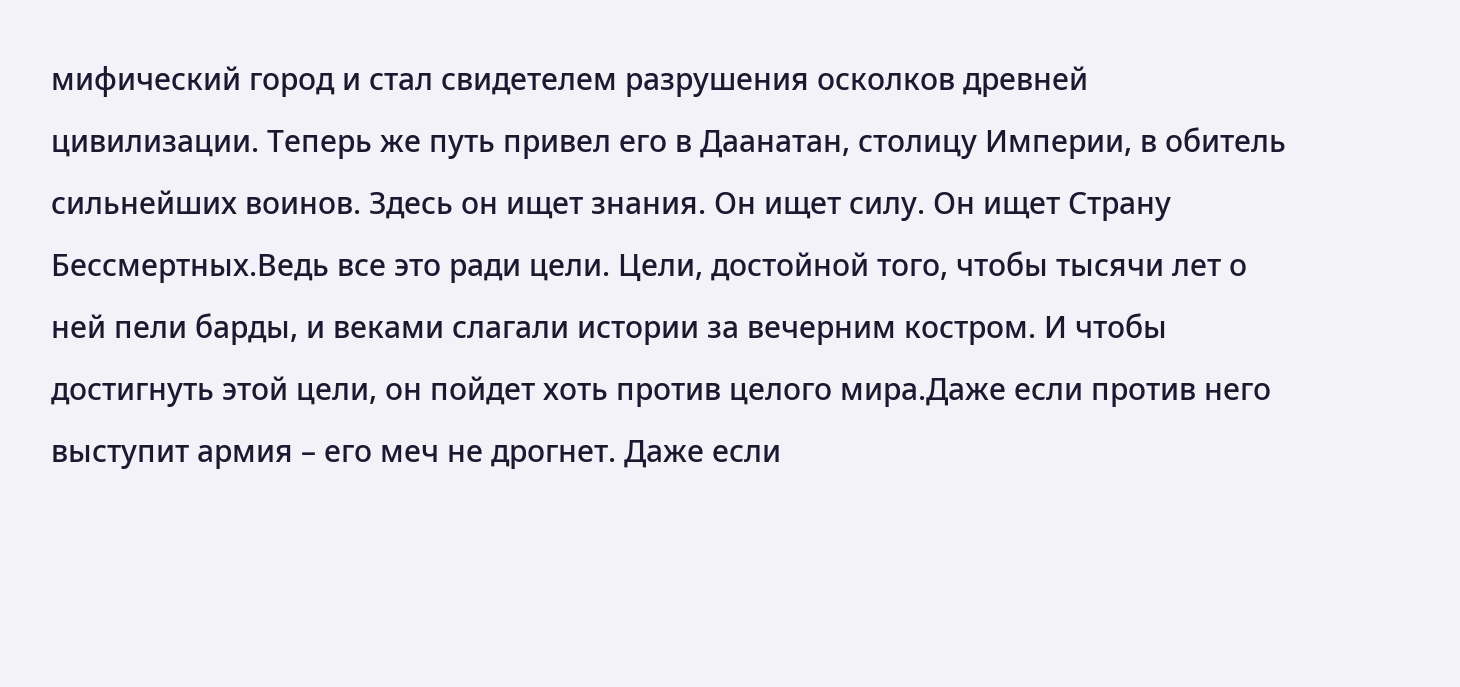мифический город и стал свидетелем разрушения осколков древней цивилизации. Теперь же путь привел его в Даанатан, столицу Империи, в обитель сильнейших воинов. Здесь он ищет знания. Он ищет силу. Он ищет Страну Бессмертных.Ведь все это ради цели. Цели, достойной того, чтобы тысячи лет о ней пели барды, и веками слагали истории за вечерним костром. И чтобы достигнуть этой цели, он пойдет хоть против целого мира.Даже если против него выступит армия – его меч не дрогнет. Даже если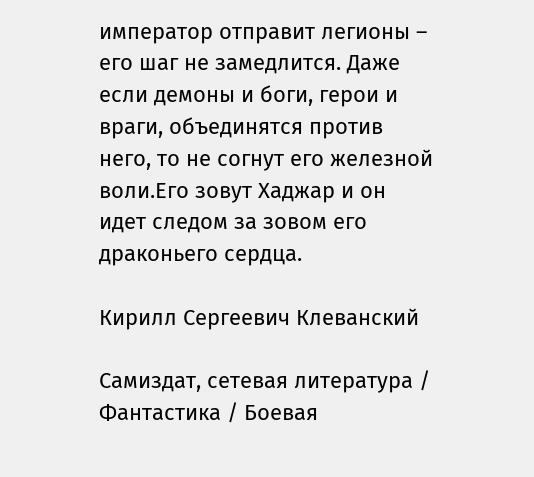император отправит легионы – его шаг не замедлится. Даже если демоны и боги, герои и враги, объединятся против него, то не согнут его железной воли.Его зовут Хаджар и он идет следом за зовом его драконьего сердца.

Кирилл Сергеевич Клеванский

Самиздат, сетевая литература / Фантастика / Боевая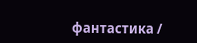фантастика /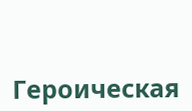Героическая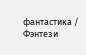фантастика / Фэнтези